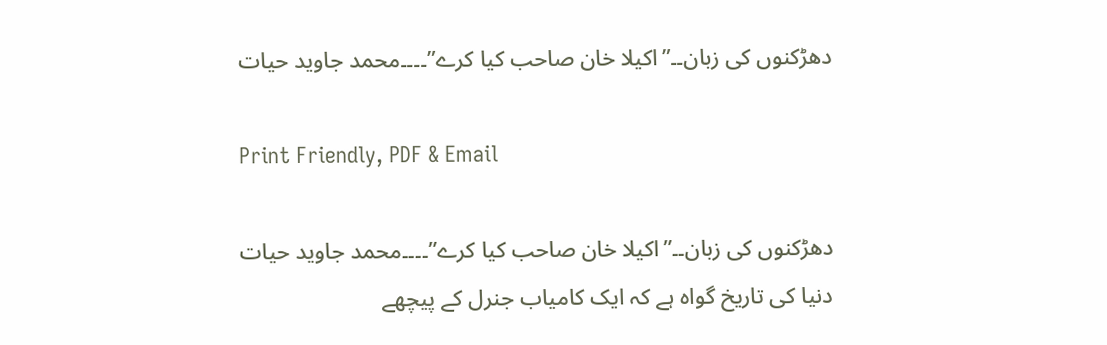دھڑکنوں کی زبان۔۔”اکیلا خان صاحب کیا کرے”۔۔۔۔محمد جاوید حیات

Print Friendly, PDF & Email

دھڑکنوں کی زبان۔۔”اکیلا خان صاحب کیا کرے”۔۔۔۔محمد جاوید حیات
دنیا کی تاریخ گواہ ہے کہ ایک کامیاب جنرل کے پیچھے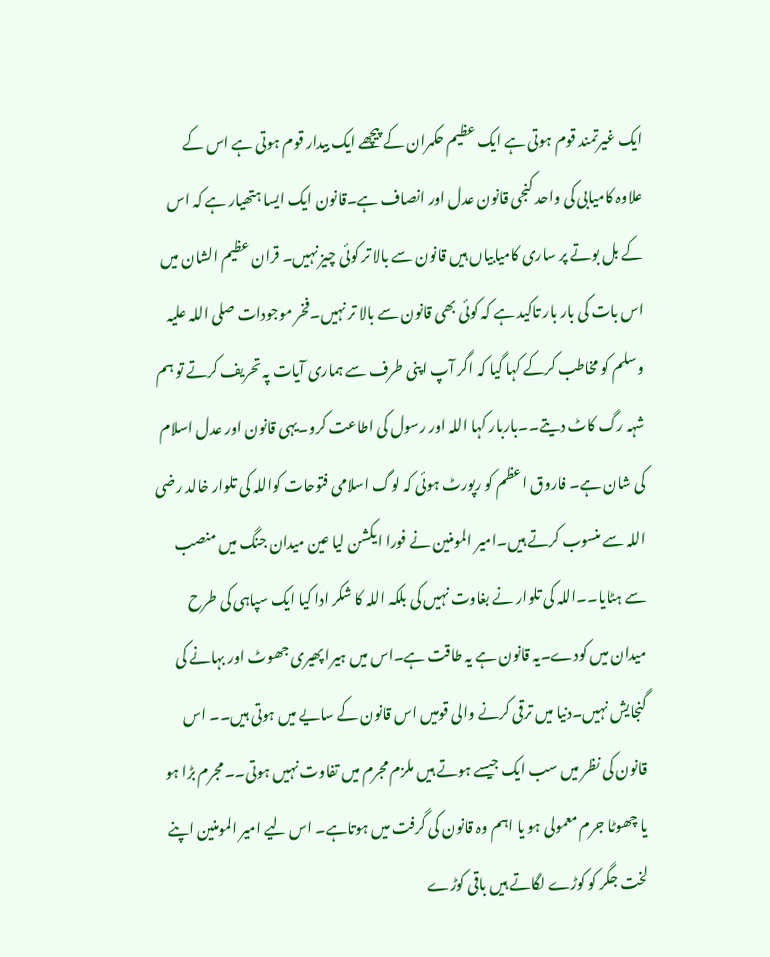ایک غیرتمند قوم ہوتی ہے ایک عظیم حکمران کے پیچھے ایک بیدار قوم ہوتی ہے اس کے علاوہ کامیابی کی واحد کنجی قانون عدل اور انصاف ہے۔قانون ایک ایسا ہتھیار ہے کہ اس کے بل بوتے پر ساری کامیابیاں ہیں قانون سے بالا تر کوئی چیز نہیں۔ قران عظیم الشان میں اس بات کی بار بار تاکید ہے کہ کوئی بھی قانون سے بالا تر نہیں۔فخر موجودات صلی اللہ علیہ وسلم کو مخاطب کرکے کہا گیا کہ اگر آپ اپنی طرف سے ہماری آیات پہ تحریف کرتے تو ہم شہہ رگ کاٹ دیتے۔۔باربار کہا اللہ اور رسول کی اطاعت کرو۔یہی قانون اور عدل اسلام کی شان ہے۔ فاروق اعظم کو رپورٹ ہوئی کہ لوگ اسلامی فتوحات کواللہ کی تلوار خالد رضی اللہ سے منسوب کرتے ہیں۔امیر المومنین نے فورا ایکشن لیا عین میدان جنگ میں منصب سے ہٹایا۔۔اللہ کی تلوار نے بغاوت نہیں کی بلکہ اللہ کا شکر ادا کیا ایک سپاہی کی طرح میدان میں کودے۔یہ قانون ہے یہ طاقت ہے۔اس میں ہیرا پھیری جھوٹ اور بہانے کی گنجایش نہیں۔دنیا میں ترقی کرنے والی قومیں اس قانون کے سایے میں ہوتی ہیں۔۔ اس قانون کی نظر میں سب ایک جیسے ہوتے ہیں ملزم مجرم میں تفاوت نہیں ہوتی۔۔مجرم بڑا ہو یا چھوٹا جرم معمولی ہو یا اہم وہ قانون کی گرفت میں ہوتاہے۔ اس لیے امیر المومنین اپنے لخت جگر کو کوڑے لگاتے ہیں باقی کوڑے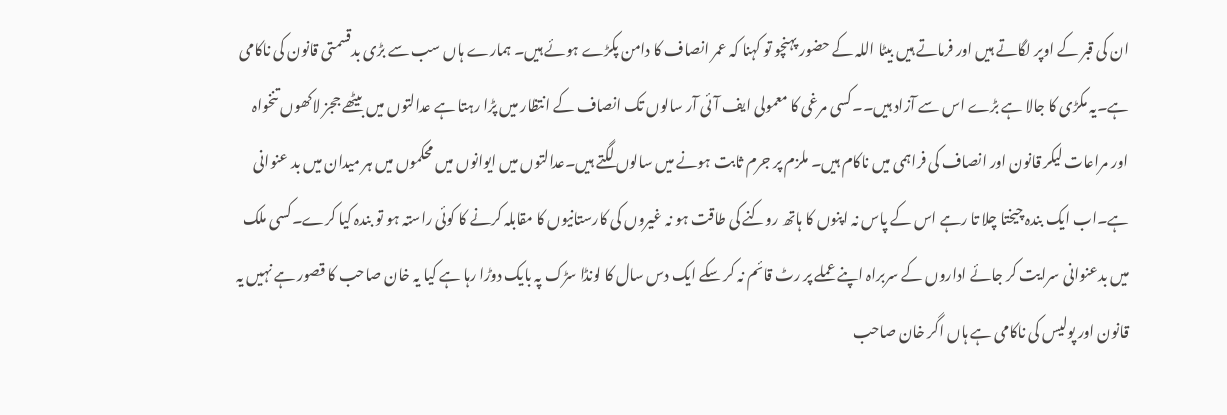ان کی قبر کے اوپر لگاتے ہیں اور فرماتے ہیں بیٹا اللہ کے حضور پہنچو تو کہنا کہ عمر انصاف کا دامن پکڑے ہوئے ہیں۔ ہمارے ہاں سب سے بڑی بدقسمتی قانون کی ناکامی ہے۔یہ مکڑی کا جالا ہے بڑے اس سے آزاد ہیں۔۔کسی مرغی کا معمولی ایف آئی آر سالوں تک انصاف کے انتظار میں پڑا رہتا ہے عدالتوں میں بیٹھے ججز لاکھوں تنخواہ اور مراعات لیکر قانون اور انصاف کی فراہمی میں ناکام ہیں۔ ملزم پر جرم ثابت ہونے میں سالوں لگتے ہیں۔عدالتوں میں ایوانوں میں محکموں میں ہر میدان میں بد عنوانی ہے۔اب ایک بندہ چیختا چلا تا رہے اس کے پاس نہ اپنوں کا ہاتھ روکنے کی طاقت ہو نہ غیروں کی کارستانیوں کا مقابلہ کرنے کا کوئی راستہ ہو تو بندہ کیا کرے۔کسی ملک میں بدعنوانی سرایت کر جائے اداروں کے سربراہ اپنے عملے پر رٹ قائم نہ کر سکے ایک دس سال کا لونڈا سڑک پہ بایک دوڑا رہا ہے کیا یہ خان صاحب کا قصور ہے نہیں یہ قانون اور پولیس کی ناکامی ہے ہاں اگر خان صاحب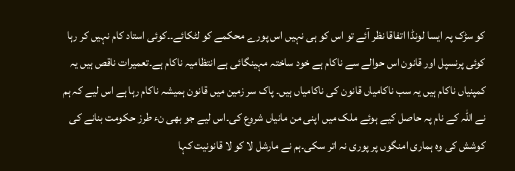کو سڑک پہ ایسا لونڈا اتفاقا نظر آئے تو اس کو ہی نہیں اس پورے محکمے کو لٹکائے۔۔کوئی استاد کام نہیں کر رہا کوئی پرنسپل اور قانون اس حوالے سے ناکام ہے خود ساختہ مہینگائی ہے انتظامیہ ناکام ہے۔تعمیرات ناقص ہیں یہ کمپنیاں ناکام ہیں یہ سب ناکامیاں قانون کی ناکامیاں ہیں۔ پاک سر زمین میں قانون ہمیشہ ناکام رہا ہے اس لیے کہ ہم نے اللہ کے نام پہ حاصل کیے ہوئے ملک میں اپنی من مانیاں شروع کی۔اس لیے جو بھی نء طرز حکومت بنانے کی کوشش کی وہ ہماری امنگوں پر پوری نہ اتر سکی۔ہم نے مارشل لا کو لا قانونیت کہا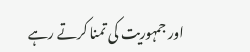اور جمہوریت کی تمنا کرتے رہے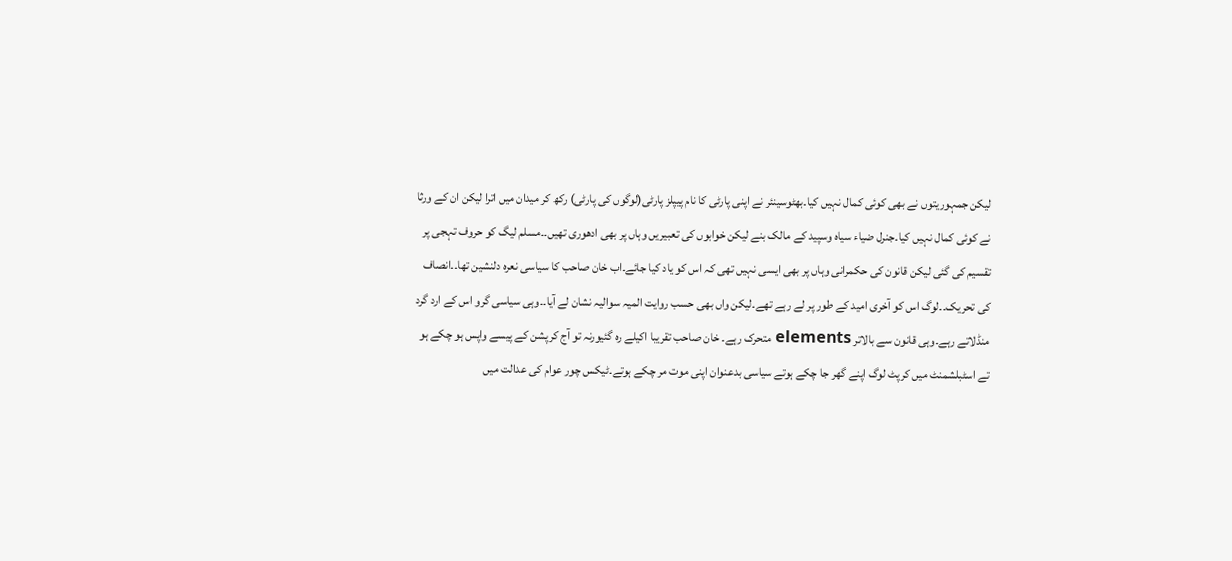لیکن جمہوریتوں نے بھی کوئی کمال نہیں کیا۔بھٹوسینئر نے اپنی پارٹی کا نام پیپلز پارٹی(لوگوں کی پارٹی) رکھ کر میدان میں اترا لیکن ان کے ورثا نے کوئی کمال نہیں کیا۔جنرل ضیاء سیاہ وسپید کے مالک بنے لیکن خوابوں کی تعبیریں وہاں پر بھی ادھوری تھیں۔۔مسلم لیگ کو حروف تہجی پر تقسیم کی گئی لیکن قانون کی حکمرانی وہاں پر بھی ایسی نہیں تھی کہ اس کو یاد کیا جائے۔اب خان صاحب کا سیاسی نعرہ دلنشین تھا۔۔انصاف کی تحریک۔۔لوگ اس کو آخری امید کے طور پر لے رہے تھے۔لیکن واں بھی حسب روایت المیہ سوالیہ نشان لے آیا۔۔وہی سیاسی گرو اس کے ارد گرد منڈلاتے رہے۔وہی قانون سے بالاتر elements متحرک رہے۔ خان صاحب تقریبا اکیلے رہ گئیورنہ تو آج کرپشن کے پیسے واپس ہو چکے ہو تے اسٹبلشمنٹ میں کرپٹ لوگ اپنے گھر جا چکے ہوتے سیاسی بدعنوان اپنی موت مر چکے ہوتے۔ٹیکس چور عوام کی عدالت میں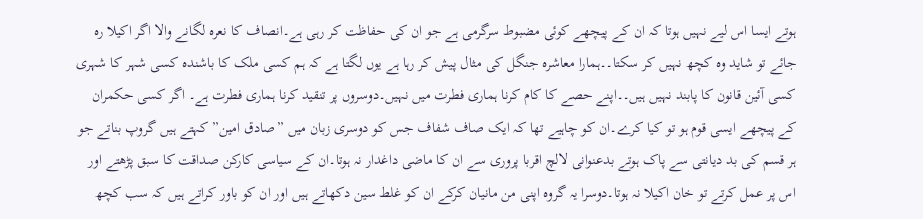ہوتے ایسا اس لیے نہیں ہوتا کہ ان کے پیچھے کوئی مضبوط سرگرمی ہے جو ان کی حفاظت کر رہی ہے۔انصاف کا نعرہ لگانے والا اگر اکیلا رہ جائے تو شاید وہ کچھ نہیں کر سکتا۔۔ہمارا معاشرہ جنگل کی مثال پیش کر رہا ہے یوں لگتا ہے کہ ہم کسی ملک کا باشندہ کسی شہر کا شہری کسی آئین قانون کا پابند نہیں ہیں۔۔اپنے حصے کا کام کرنا ہماری فطرت میں نہیں۔دوسروں پر تنقید کرنا ہماری فطرت ہے۔ اگر کسی حکمران کے پیچھے ایسی قوم ہو تو کیا کرے۔ان کو چاہیے تھا کہ ایک صاف شفاف جس کو دوسری زبان میں ”صادق امین” کہتے ہیں گروپ بناتے جو ہر قسم کی بد دیانتی سے پاک ہوتے بدعنوانی لالچ اقربا پروری سے ان کا ماضی داغدار نہ ہوتا۔ان کے سیاسی کارکن صداقت کا سبق پڑھتے اور اس پر عمل کرتے تو خان اکیلا نہ ہوتا۔دوسرا یہ گروہ اپنی من مانیان کرکے ان کو غلط سین دکھاتے ہیں اور ان کو باور کراتے ہیں کہ سب کچھ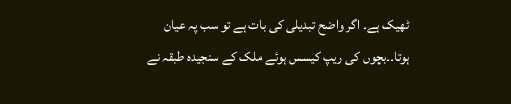ٹھیک ہے۔ اگر واضح تبدیلی کی بات ہے تو سب پہ عیان ہوتا۔۔بچوں کی ریپ کیسس ہوئے ملک کے سنجیدہ طبقہ نے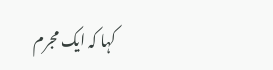کہا کہ ایک مجرم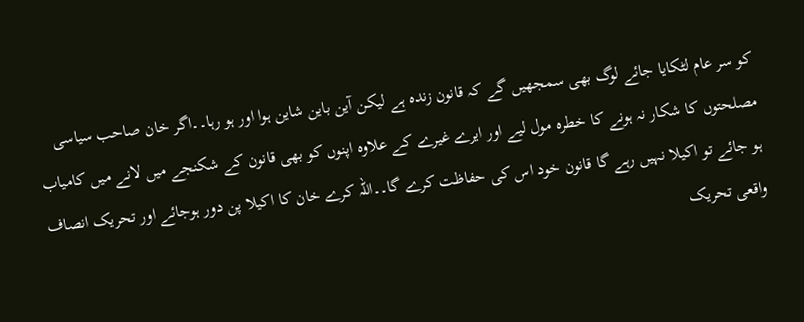کو سر عام لٹکایا جائے لوگ بھی سمجھیں گے کہ قانون زندہ ہے لیکن آین باین شاین ہوا اور ہو رہا۔۔اگر خان صاحب سیاسی مصلحتوں کا شکار نہ ہونے کا خطرہ مول لیے اور ایرے غیرے کے علاوہ اپنوں کو بھی قانون کے شکنجے میں لانے میں کامیاب ہو جائے تو اکیلا نہیں رہے گا قانون خود اس کی حفاظت کرے گا۔۔اللہ کرے خان کا اکیلا پن دور ہوجائے اور تحریک انصاف واقعی تحریک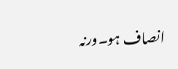انصاف ہو۔ورنہ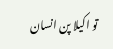تو اکیلا پن انسان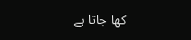کھا جاتا ہے